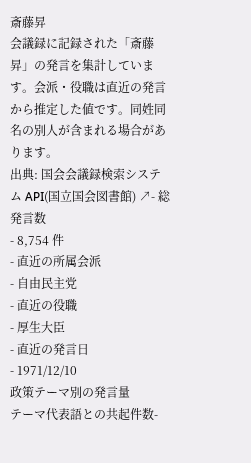斎藤昇
会議録に記録された「斎藤昇」の発言を集計しています。会派・役職は直近の発言から推定した値です。同姓同名の別人が含まれる場合があります。
出典: 国会会議録検索システム API(国立国会図書館) ↗- 総発言数
- 8,754 件
- 直近の所属会派
- 自由民主党
- 直近の役職
- 厚生大臣
- 直近の発言日
- 1971/12/10
政策テーマ別の発言量
テーマ代表語との共起件数-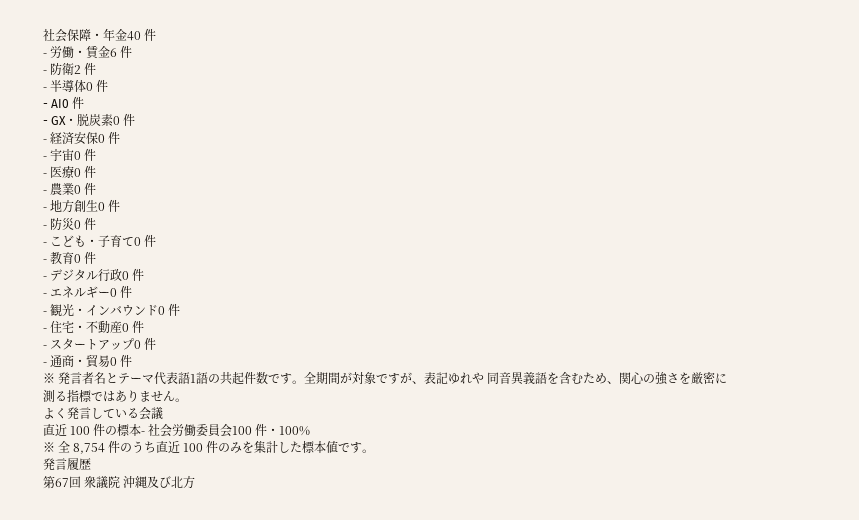社会保障・年金40 件
- 労働・賃金6 件
- 防衛2 件
- 半導体0 件
- AI0 件
- GX・脱炭素0 件
- 経済安保0 件
- 宇宙0 件
- 医療0 件
- 農業0 件
- 地方創生0 件
- 防災0 件
- こども・子育て0 件
- 教育0 件
- デジタル行政0 件
- エネルギー0 件
- 観光・インバウンド0 件
- 住宅・不動産0 件
- スタートアップ0 件
- 通商・貿易0 件
※ 発言者名とテーマ代表語1語の共起件数です。全期間が対象ですが、表記ゆれや 同音異義語を含むため、関心の強さを厳密に測る指標ではありません。
よく発言している会議
直近 100 件の標本- 社会労働委員会100 件・100%
※ 全 8,754 件のうち直近 100 件のみを集計した標本値です。
発言履歴
第67回 衆議院 沖縄及び北方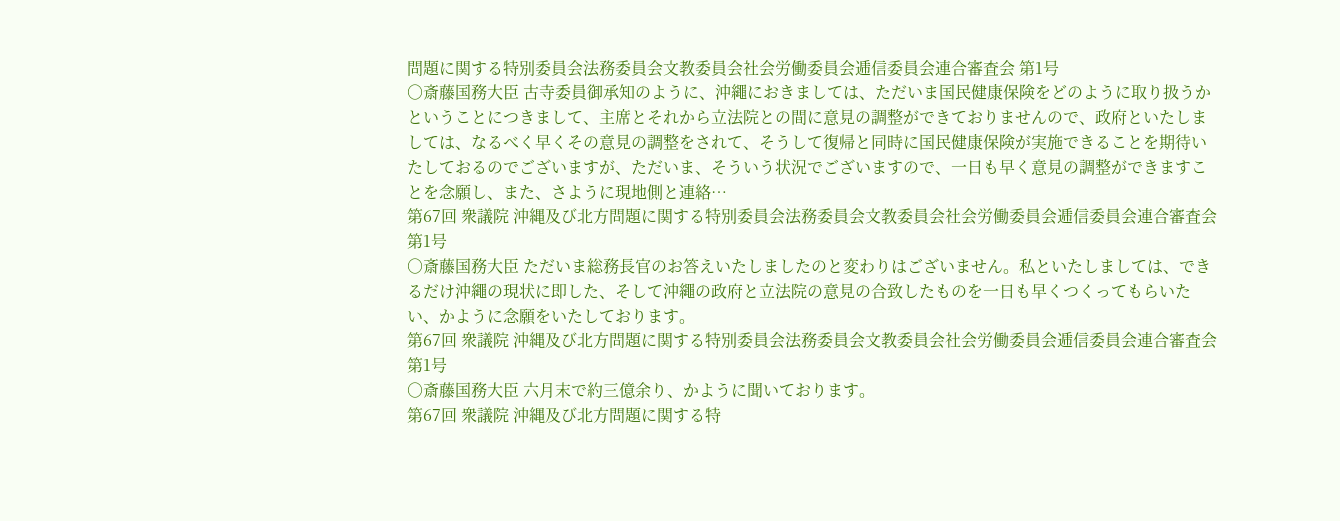問題に関する特別委員会法務委員会文教委員会社会労働委員会逓信委員会連合審査会 第1号
○斎藤国務大臣 古寺委員御承知のように、沖繩におきましては、ただいま国民健康保険をどのように取り扱うかということにつきまして、主席とそれから立法院との間に意見の調整ができておりませんので、政府といたしましては、なるべく早くその意見の調整をされて、そうして復帰と同時に国民健康保険が実施できることを期待いたしておるのでございますが、ただいま、そういう状況でございますので、一日も早く意見の調整ができますことを念願し、また、さように現地側と連絡…
第67回 衆議院 沖縄及び北方問題に関する特別委員会法務委員会文教委員会社会労働委員会逓信委員会連合審査会 第1号
○斎藤国務大臣 ただいま総務長官のお答えいたしましたのと変わりはございません。私といたしましては、できるだけ沖繩の現状に即した、そして沖繩の政府と立法院の意見の合致したものを一日も早くつくってもらいたい、かように念願をいたしております。
第67回 衆議院 沖縄及び北方問題に関する特別委員会法務委員会文教委員会社会労働委員会逓信委員会連合審査会 第1号
○斎藤国務大臣 六月末で約三億余り、かように聞いております。
第67回 衆議院 沖縄及び北方問題に関する特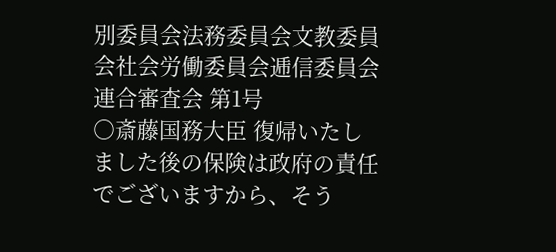別委員会法務委員会文教委員会社会労働委員会逓信委員会連合審査会 第1号
○斎藤国務大臣 復帰いたしました後の保険は政府の責任でございますから、そう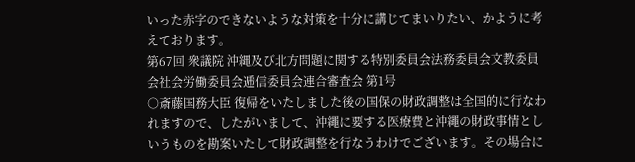いった赤字のできないような対策を十分に講じてまいりたい、かように考えております。
第67回 衆議院 沖縄及び北方問題に関する特別委員会法務委員会文教委員会社会労働委員会逓信委員会連合審査会 第1号
○斎藤国務大臣 復帰をいたしました後の国保の財政調整は全国的に行なわれますので、したがいまして、沖繩に要する医療費と沖繩の財政事情としいうものを勘案いたして財政調整を行なうわけでございます。その場合に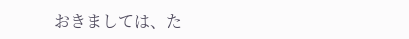おきましては、た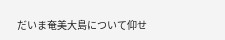だいま奄美大島について仰せ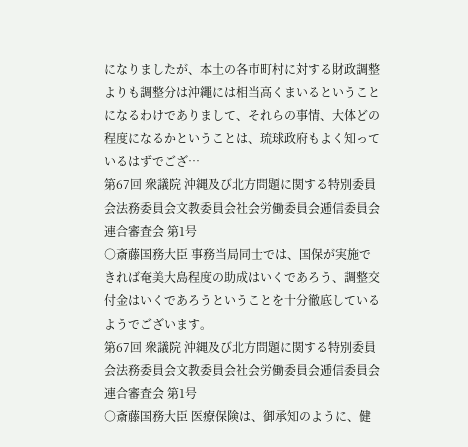になりましたが、本土の各市町村に対する財政調整よりも調整分は沖繩には相当高くまいるということになるわけでありまして、それらの事情、大体どの程度になるかということは、琉球政府もよく知っているはずでござ…
第67回 衆議院 沖縄及び北方問題に関する特別委員会法務委員会文教委員会社会労働委員会逓信委員会連合審査会 第1号
○斎藤国務大臣 事務当局同士では、国保が実施できれば奄美大島程度の助成はいくであろう、調整交付金はいくであろうということを十分徹底しているようでございます。
第67回 衆議院 沖縄及び北方問題に関する特別委員会法務委員会文教委員会社会労働委員会逓信委員会連合審査会 第1号
○斎藤国務大臣 医療保険は、御承知のように、健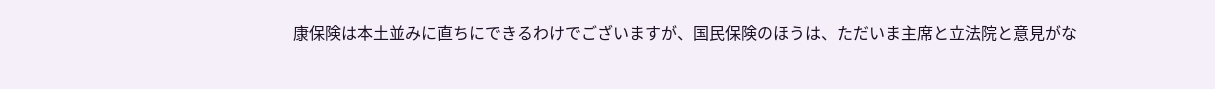康保険は本土並みに直ちにできるわけでございますが、国民保険のほうは、ただいま主席と立法院と意見がな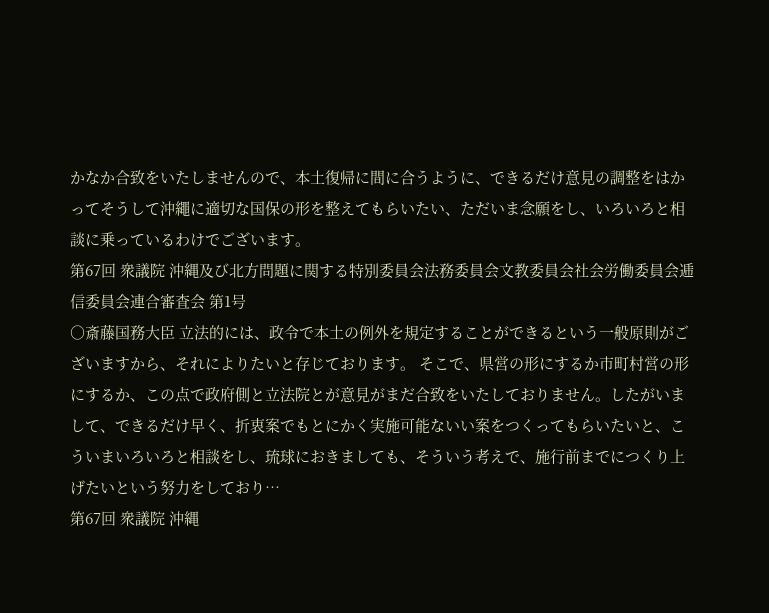かなか合致をいたしませんので、本土復帰に間に合うように、できるだけ意見の調整をはかってそうして沖繩に適切な国保の形を整えてもらいたい、ただいま念願をし、いろいろと相談に乗っているわけでございます。
第67回 衆議院 沖縄及び北方問題に関する特別委員会法務委員会文教委員会社会労働委員会逓信委員会連合審査会 第1号
○斎藤国務大臣 立法的には、政令で本土の例外を規定することができるという一般原則がございますから、それによりたいと存じております。 そこで、県営の形にするか市町村営の形にするか、この点で政府側と立法院とが意見がまだ合致をいたしておりません。したがいまして、できるだけ早く、折衷案でもとにかく実施可能ないい案をつくってもらいたいと、こういまいろいろと相談をし、琉球におきましても、そういう考えで、施行前までにつくり上げたいという努力をしており…
第67回 衆議院 沖縄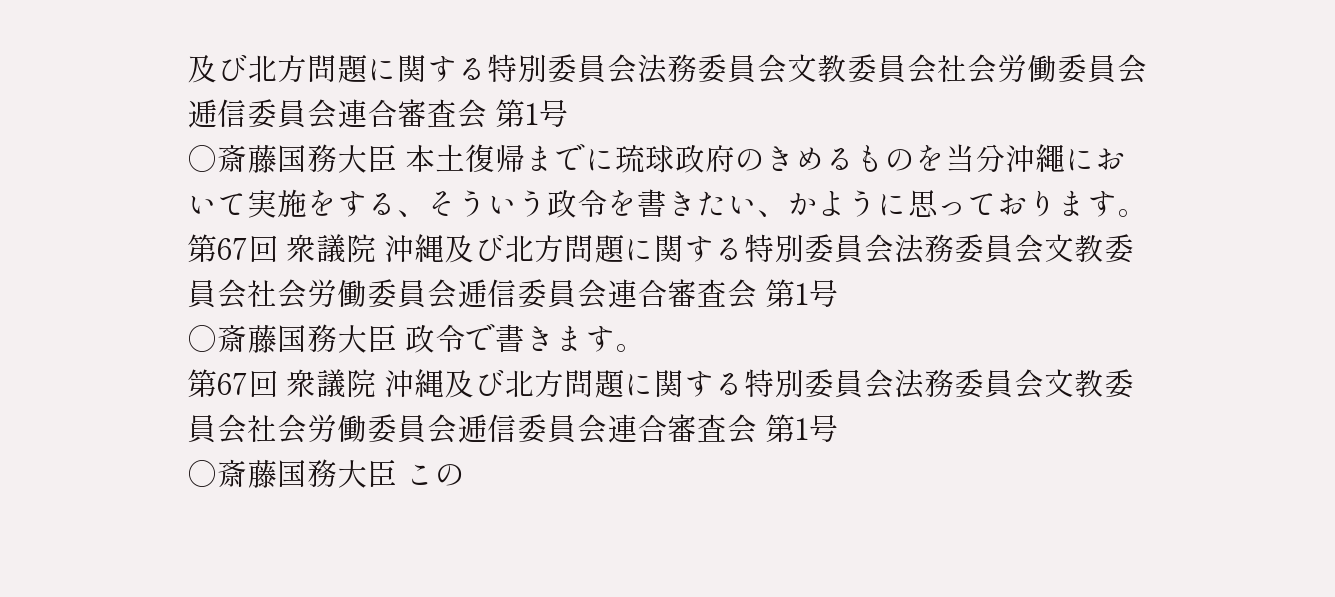及び北方問題に関する特別委員会法務委員会文教委員会社会労働委員会逓信委員会連合審査会 第1号
○斎藤国務大臣 本土復帰までに琉球政府のきめるものを当分沖繩において実施をする、そういう政令を書きたい、かように思っております。
第67回 衆議院 沖縄及び北方問題に関する特別委員会法務委員会文教委員会社会労働委員会逓信委員会連合審査会 第1号
○斎藤国務大臣 政令で書きます。
第67回 衆議院 沖縄及び北方問題に関する特別委員会法務委員会文教委員会社会労働委員会逓信委員会連合審査会 第1号
○斎藤国務大臣 この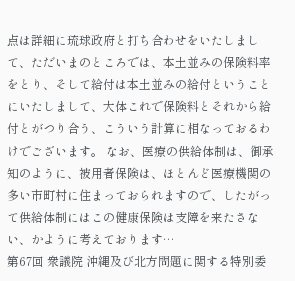点は詳細に琉球政府と打ち合わせをいたしまして、ただいまのところでは、本土並みの保険料率をとり、そして給付は本土並みの給付ということにいたしまして、大体これで保険料とそれから給付とがつり合う、こういう計算に相なっておるわけでございます。 なお、医療の供給体制は、御承知のように、被用者保険は、ほとんど医療機関の多い市町村に住まっておられますので、したがって供給体制にはこの健康保険は支障を来たさない、かように考えております…
第67回 衆議院 沖縄及び北方問題に関する特別委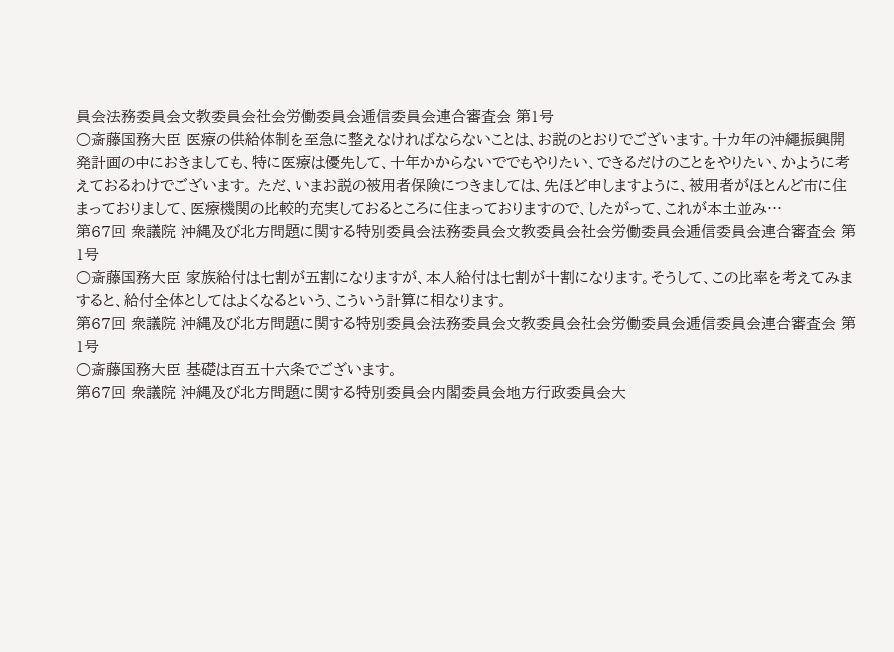員会法務委員会文教委員会社会労働委員会逓信委員会連合審査会 第1号
○斎藤国務大臣 医療の供給体制を至急に整えなければならないことは、お説のとおりでございます。十カ年の沖繩振興開発計画の中におきましても、特に医療は優先して、十年かからないででもやりたい、できるだけのことをやりたい、かように考えておるわけでございます。 ただ、いまお説の被用者保険につきましては、先ほど申しますように、被用者がほとんど市に住まっておりまして、医療機関の比較的充実しておるところに住まっておりますので、したがって、これが本土並み…
第67回 衆議院 沖縄及び北方問題に関する特別委員会法務委員会文教委員会社会労働委員会逓信委員会連合審査会 第1号
○斎藤国務大臣 家族給付は七割が五割になりますが、本人給付は七割が十割になります。そうして、この比率を考えてみますると、給付全体としてはよくなるという、こういう計算に相なります。
第67回 衆議院 沖縄及び北方問題に関する特別委員会法務委員会文教委員会社会労働委員会逓信委員会連合審査会 第1号
○斎藤国務大臣 基礎は百五十六条でございます。
第67回 衆議院 沖縄及び北方問題に関する特別委員会内閣委員会地方行政委員会大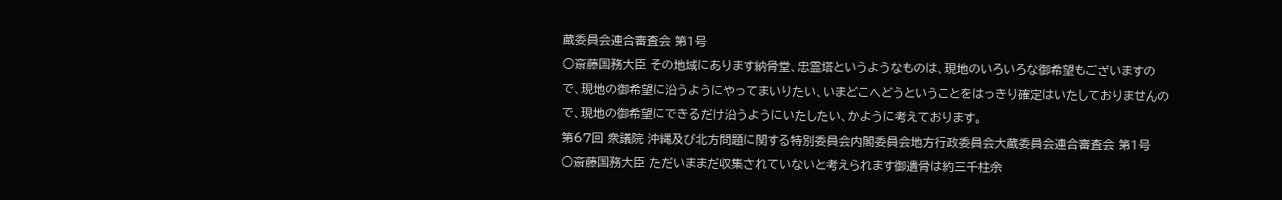蔵委員会連合審査会 第1号
○斎藤国務大臣 その地域にあります納骨堂、忠霊塔というようなものは、現地のいろいろな御希望もございますので、現地の御希望に沿うようにやってまいりたい、いまどこへどうということをはっきり確定はいたしておりませんので、現地の御希望にできるだけ沿うようにいたしたい、かように考えております。
第67回 衆議院 沖縄及び北方問題に関する特別委員会内閣委員会地方行政委員会大蔵委員会連合審査会 第1号
○斎藤国務大臣 ただいままだ収集されていないと考えられます御遺骨は約三千柱余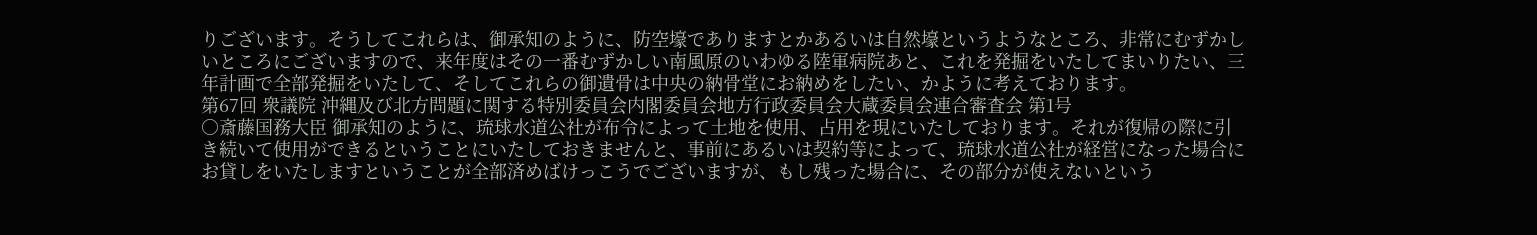りございます。そうしてこれらは、御承知のように、防空壕でありますとかあるいは自然壕というようなところ、非常にむずかしいところにございますので、来年度はその一番むずかしい南風原のいわゆる陸軍病院あと、これを発掘をいたしてまいりたい、三年計画で全部発掘をいたして、そしてこれらの御遺骨は中央の納骨堂にお納めをしたい、かように考えております。
第67回 衆議院 沖縄及び北方問題に関する特別委員会内閣委員会地方行政委員会大蔵委員会連合審査会 第1号
○斎藤国務大臣 御承知のように、琉球水道公社が布令によって土地を使用、占用を現にいたしております。それが復帰の際に引き続いて使用ができるということにいたしておきませんと、事前にあるいは契約等によって、琉球水道公社が経営になった場合にお貸しをいたしますということが全部済めばけっこうでございますが、もし残った場合に、その部分が使えないという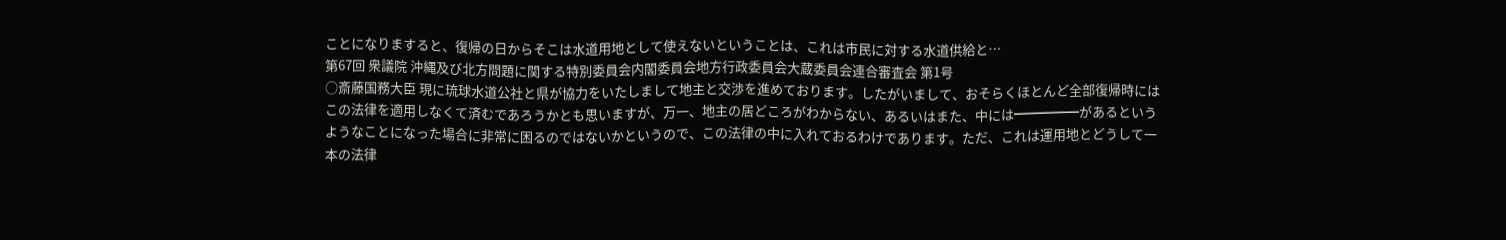ことになりますると、復帰の日からそこは水道用地として使えないということは、これは市民に対する水道供給と…
第67回 衆議院 沖縄及び北方問題に関する特別委員会内閣委員会地方行政委員会大蔵委員会連合審査会 第1号
○斎藤国務大臣 現に琉球水道公社と県が協力をいたしまして地主と交渉を進めております。したがいまして、おそらくほとんど全部復帰時にはこの法律を適用しなくて済むであろうかとも思いますが、万一、地主の居どころがわからない、あるいはまた、中には━━━━━があるというようなことになった場合に非常に困るのではないかというので、この法律の中に入れておるわけであります。ただ、これは運用地とどうして一本の法律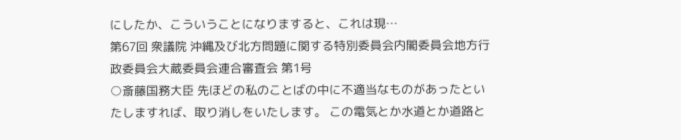にしたか、こういうことになりますると、これは現…
第67回 衆議院 沖縄及び北方問題に関する特別委員会内閣委員会地方行政委員会大蔵委員会連合審査会 第1号
○斎藤国務大臣 先ほどの私のことばの中に不適当なものがあったといたしますれば、取り消しをいたします。 この電気とか水道とか道路と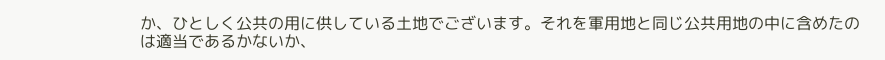か、ひとしく公共の用に供している土地でございます。それを軍用地と同じ公共用地の中に含めたのは適当であるかないか、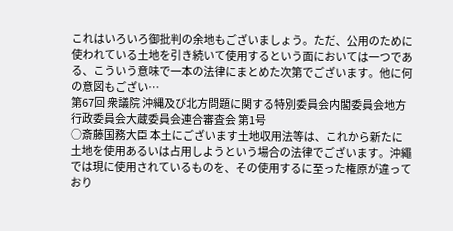これはいろいろ御批判の余地もございましょう。ただ、公用のために使われている土地を引き続いて使用するという面においては一つである、こういう意味で一本の法律にまとめた次第でございます。他に何の意図もござい…
第67回 衆議院 沖縄及び北方問題に関する特別委員会内閣委員会地方行政委員会大蔵委員会連合審査会 第1号
○斎藤国務大臣 本土にございます土地収用法等は、これから新たに土地を使用あるいは占用しようという場合の法律でございます。沖繩では現に使用されているものを、その使用するに至った権原が違っており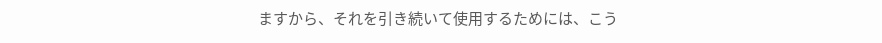ますから、それを引き続いて使用するためには、こう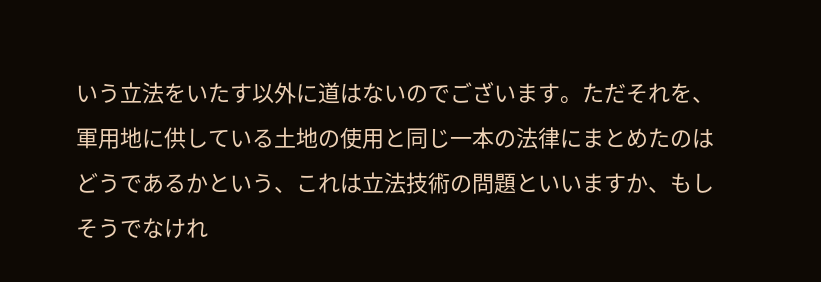いう立法をいたす以外に道はないのでございます。ただそれを、軍用地に供している土地の使用と同じ一本の法律にまとめたのはどうであるかという、これは立法技術の問題といいますか、もしそうでなけれ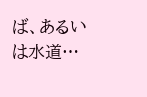ば、あるいは水道…